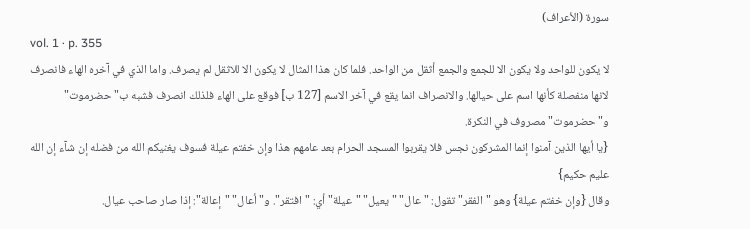سورة (الأعراف)
vol. 1 · p. 355
لا يكون للواحد ولا يكون الا للجمع والجمع أثقل من الواحد. فلما كان هذا المثال لا يكون الا للاثقل لم يصرف. واما الذي في آخره الهاء فانصرف لانها منفصلة كأنها اسم على حيالها. والانصراف انما يقع في آخر الاسم [127 ب] فوقع على الهاء فلذلك انصرف فشبه ب"حضرموت" و"حضرموت" مصروف في النكرة.
{يا أيها الذين آمنوا إنما المشركون نجس فلا يقربوا المسجد الحرام بعد عامهم هذا وإن خفتم عيلة فسوف يغنيكم الله من فضله إن شآء إن الله عليم حكيم}
وقال {وإن خفتم عيلة} وهو "الفقر" تقول: "عال" "يعيل" "عيلة" أي: "افتقر". و"أعال" "إعالة": إذا صار صاحب عيال.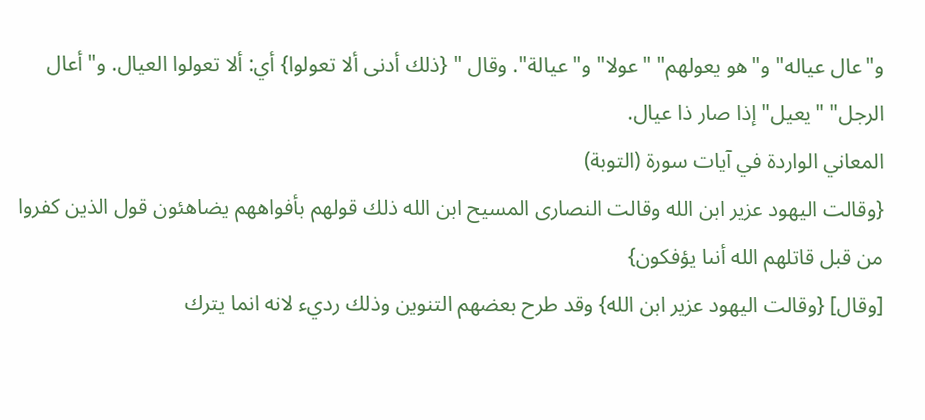و"عال عياله" و"هو يعولهم" "عولا" و"عيالة". وقال " {ذلك أدنى ألا تعولوا} أي: ألا تعولوا العيال. و"أعال الرجل" "يعيل" إذا صار ذا عيال.
المعاني الواردة في آيات سورة (التوبة)
{وقالت اليهود عزير ابن الله وقالت النصارى المسيح ابن الله ذلك قولهم بأفواههم يضاهئون قول الذين كفروا من قبل قاتلهم الله أنىا يؤفكون}
[وقال] {وقالت اليهود عزير ابن الله} وقد طرح بعضهم التنوين وذلك رديء لانه انما يترك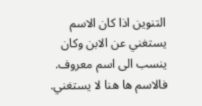التنوين اذا كان الاسم يستغني عن الابن وكان ينسب الى اسم معروف. فالاسم ها هنا لا يستغني.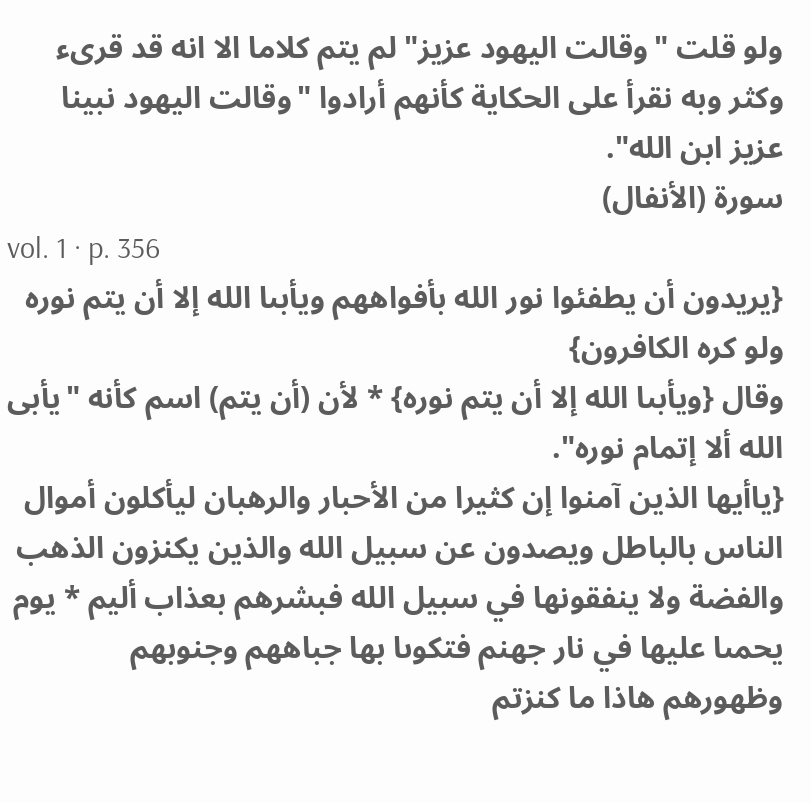ولو قلت "وقالت اليهود عزيز" لم يتم كلاما الا انه قد قرىء وكثر وبه نقرأ على الحكاية كأنهم أرادوا "وقالت اليهود نبينا عزيز ابن الله".
سورة (الأنفال)
vol. 1 · p. 356
{يريدون أن يطفئوا نور الله بأفواههم ويأبىا الله إلا أن يتم نوره ولو كره الكافرون}
وقال {ويأبىا الله إلا أن يتم نوره} * لأن (أن يتم) اسم كأنه "يأبى الله ألا إتمام نوره".
{ياأيها الذين آمنوا إن كثيرا من الأحبار والرهبان ليأكلون أموال الناس بالباطل ويصدون عن سبيل الله والذين يكنزون الذهب والفضة ولا ينفقونها في سبيل الله فبشرهم بعذاب أليم * يوم يحمىا عليها في نار جهنم فتكوىا بها جباههم وجنوبهم وظهورهم هاذا ما كنزتم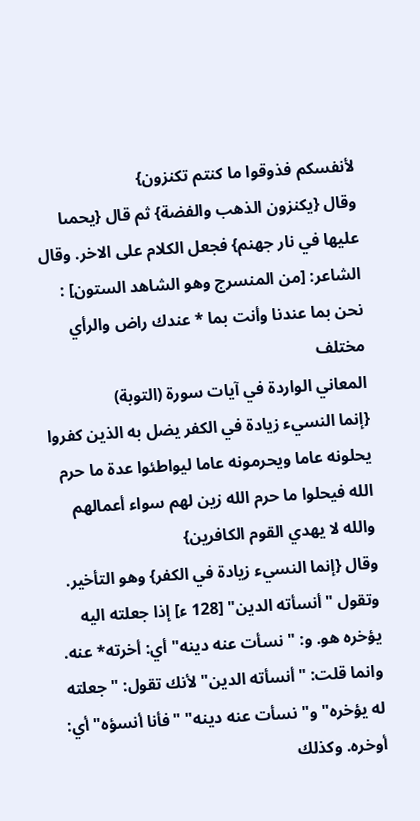لأنفسكم فذوقوا ما كنتم تكنزون}
وقال {يكنزون الذهب والفضة} ثم قال {يحمىا عليها في نار جهنم} فجعل الكلام على الاخر. وقال الشاعر: [من المنسرج وهو الشاهد الستون] :
نحن بما عندنا وأنت بما * عندك راض والرأي مختلف
المعاني الواردة في آيات سورة (التوبة)
{إنما النسيء زيادة في الكفر يضل به الذين كفروا يحلونه عاما ويحرمونه عاما ليواطئوا عدة ما حرم الله فيحلوا ما حرم الله زين لهم سواء أعمالهم والله لا يهدي القوم الكافرين}
وقال {إنما النسيء زيادة في الكفر} وهو التأخير. وتقول "أنسأته الدين" [128 ء] إذا جعلته اليه يؤخره هو. و: "نسأت عنه دينه" أي: أخرته* عنه. وانما قلت: "أنسأته الدين" لأنك تقول: "جعلته له يؤخره" و"نسأت عنه دينه" "فأنا أنسؤه" أي: أوخره. وكذلك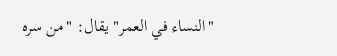"النساء في العمر" يقال: "من سره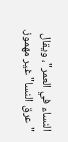النساء في العمر"، ويقال "عرق النسا" غير مهموز.